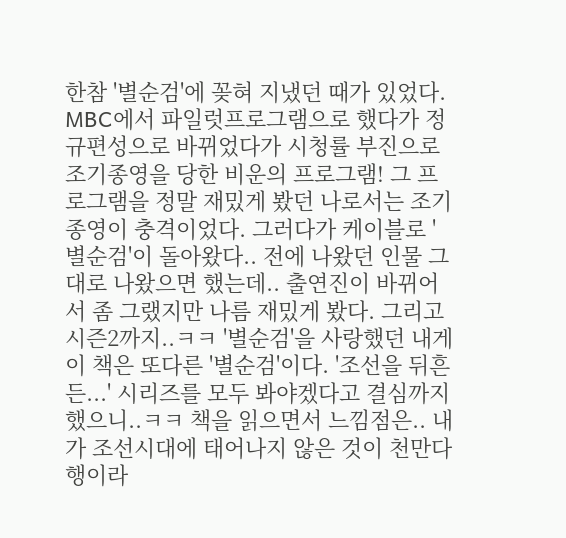한참 '별순검'에 꽂혀 지냈던 때가 있었다. MBC에서 파일럿프로그램으로 했다가 정규편성으로 바뀌었다가 시청률 부진으로 조기종영을 당한 비운의 프로그램! 그 프로그램을 정말 재밌게 봤던 나로서는 조기종영이 충격이었다. 그러다가 케이블로 '별순검'이 돌아왔다.. 전에 나왔던 인물 그대로 나왔으면 했는데.. 출연진이 바뀌어서 좀 그랬지만 나름 재밌게 봤다. 그리고 시즌2까지..ㅋㅋ '별순검'을 사랑했던 내게 이 책은 또다른 '별순검'이다. '조선을 뒤흔든...' 시리즈를 모두 봐야겠다고 결심까지 했으니..ㅋㅋ 책을 읽으면서 느낌점은.. 내가 조선시대에 태어나지 않은 것이 천만다행이라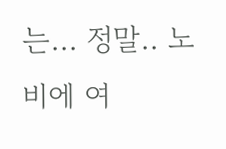는... 정말.. 노비에 여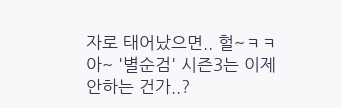자로 태어났으면.. 헐~ㅋㅋ 아~ '별순검' 시즌3는 이제 안하는 건가..?